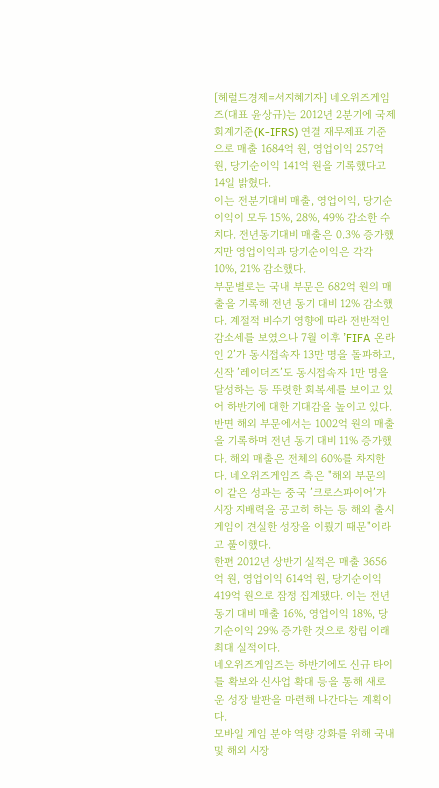[헤럴드경제=서지혜기자] 네오위즈게임즈(대표 윤상규)는 2012년 2분기에 국제회계기준(K-IFRS) 연결 재무제표 기준으로 매출 1684억 원, 영업이익 257억 원, 당기순이익 141억 원을 기록했다고 14일 밝혔다.
이는 전분기대비 매출, 영업이익, 당기순이익이 모두 15%, 28%, 49% 감소한 수치다. 전년동기대비 매출은 0.3% 증가했지만 영업이익과 당기순이익은 각각 10%, 21% 감소했다.
부문별로는 국내 부문은 682억 원의 매출을 기록해 전년 동기 대비 12% 감소했다. 계절적 비수기 영향에 따라 전반적인 감소세를 보였으나 7월 이후 ’FIFA 온라인 2’가 동시접속자 13만 명을 돌파하고, 신작 ’레이더즈’도 동시접속자 1만 명을 달성하는 등 뚜렷한 회복세를 보이고 있어 하반기에 대한 기대감을 높이고 있다.
반면 해외 부문에서는 1002억 원의 매출을 기록하며 전년 동기 대비 11% 증가했다. 해외 매출은 전체의 60%를 차지한다. 네오위즈게임즈 측은 "해외 부문의 이 같은 성과는 중국 ’크로스파이어’가 시장 지배력을 공고히 하는 등 해외 출시 게임이 견실한 성장을 이뤘기 때문"이라고 풀이했다.
한편 2012년 상반기 실적은 매출 3656억 원, 영업이익 614억 원, 당기순이익 419억 원으로 잠정 집계됐다. 이는 전년 동기 대비 매출 16%, 영업이익 18%, 당기순이익 29% 증가한 것으로 창립 이래 최대 실적이다.
네오위즈게임즈는 하반기에도 신규 타이틀 확보와 신사업 확대 등을 통해 새로운 성장 발판을 마련해 나간다는 계획이다.
모바일 게임 분야 역량 강화를 위해 국내 및 해외 시장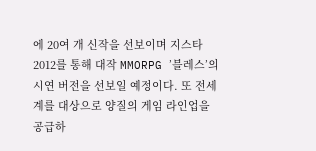에 20여 개 신작을 선보이며 지스타 2012를 통해 대작 MMORPG ’블레스’의 시연 버전을 선보일 예정이다. 또 전세계를 대상으로 양질의 게임 라인업을 공급하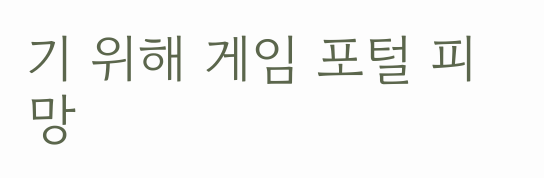기 위해 게임 포털 피망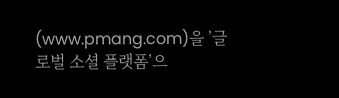(www.pmang.com)을 ’글로벌 소셜 플랫폼’으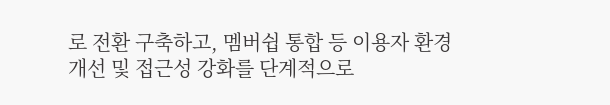로 전환 구축하고, 멤버쉽 통합 등 이용자 환경 개선 및 접근성 강화를 단계적으로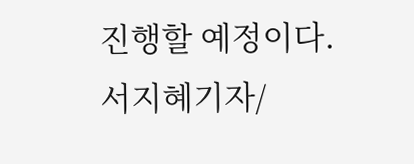진행할 예정이다.
서지혜기자/